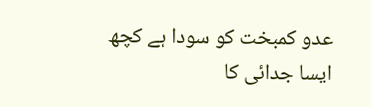عدو کمبخت کو سودا ہے کچھ ایسا جدائی کا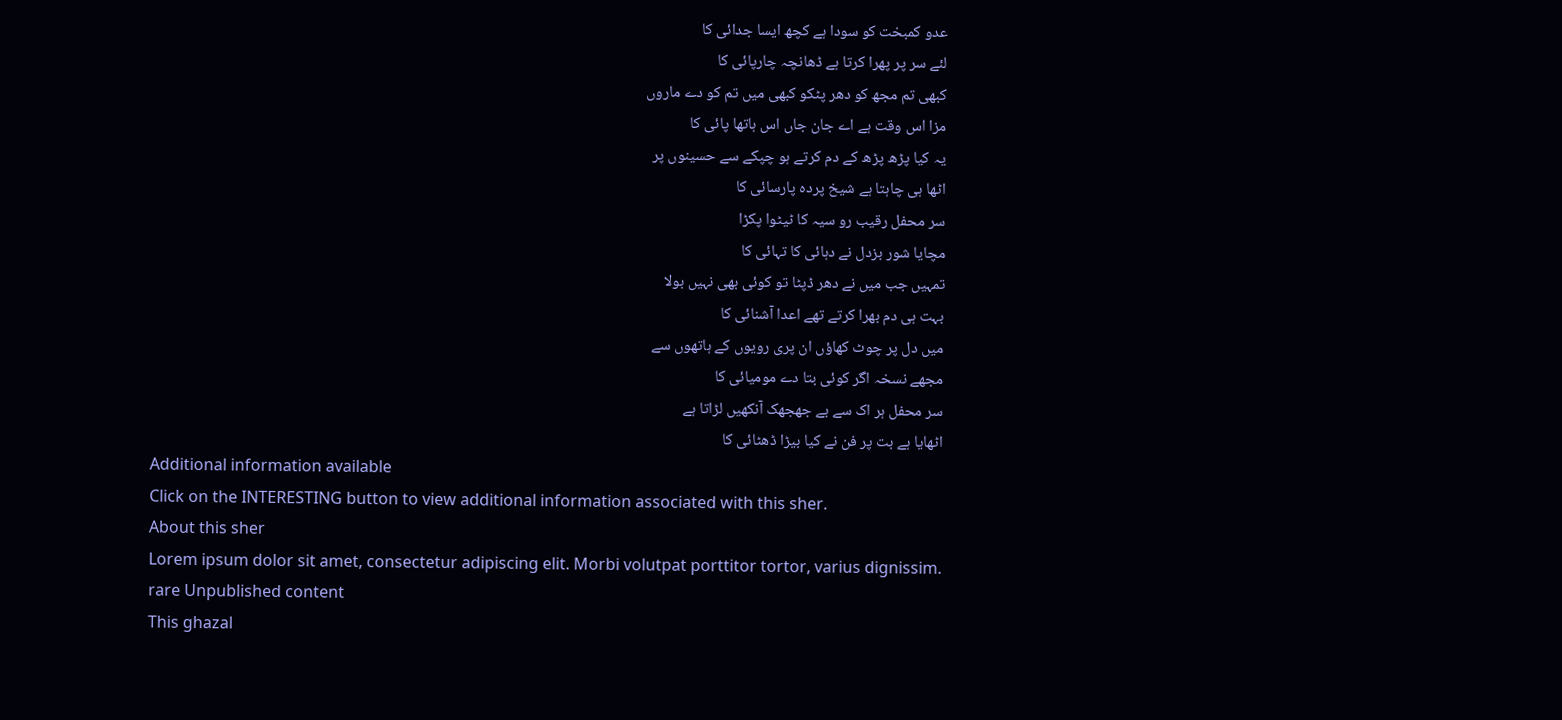عدو کمبخت کو سودا ہے کچھ ایسا جدائی کا
لئے سر پر پھرا کرتا ہے ڈھانچہ چارپائی کا
کبھی تم مجھ کو دھر پٹکو کبھی میں تم کو دے ماروں
مزا اس وقت ہے اے جان جاں اس ہاتھا پائی کا
یہ کیا پڑھ پڑھ کے دم کرتے ہو چپکے سے حسینوں پر
اٹھا ہی چاہتا ہے شیخ پردہ پارسائی کا
سر محفل رقیب رو سیہ کا ٹیٹوا پکڑا
مچایا شور بزدل نے دہائی کا تہائی کا
تمہیں جب میں نے دھر ڈپٹا تو کوئی بھی نہیں بولا
بہت ہی دم بھرا کرتے تھے اعدا آشنائی کا
میں دل پر چوٹ کھاؤں ان پری رویوں کے ہاتھوں سے
مجھے نسخہ اگر کوئی بتا دے مومیائی کا
سر محفل ہر اک سے بے جھجھک آنکھیں لڑاتا ہے
اٹھایا ہے بت پر فن نے کیا بیڑا ڈھٹائی کا
Additional information available
Click on the INTERESTING button to view additional information associated with this sher.
About this sher
Lorem ipsum dolor sit amet, consectetur adipiscing elit. Morbi volutpat porttitor tortor, varius dignissim.
rare Unpublished content
This ghazal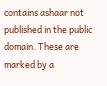contains ashaar not published in the public domain. These are marked by a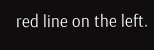red line on the left.